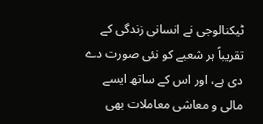ٹیکنالوجی نے انسانی زندگی کے تقریباً ہر شعبے کو نئی صورت دے دی ہے، اور اس کے ساتھ ایسے مالی و معاشی معاملات بھی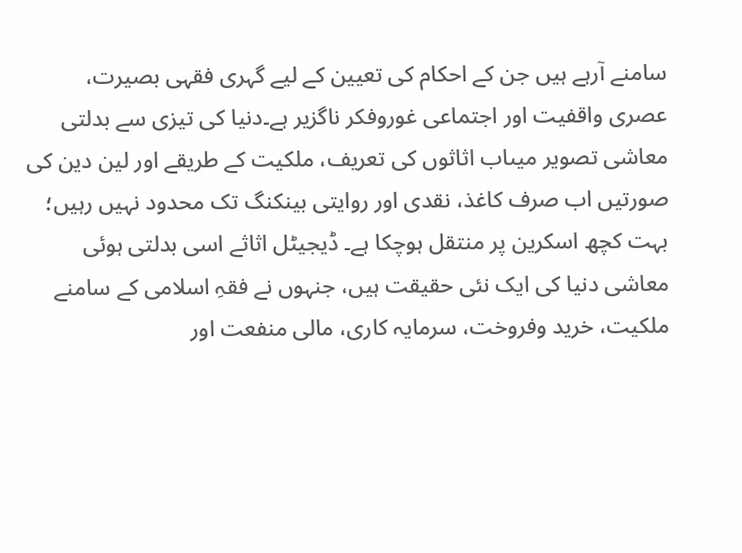سامنے آرہے ہیں جن کے احکام کی تعیین کے لیے گہری فقہی بصیرت، عصری واقفیت اور اجتماعی غوروفکر ناگزیر ہے۔دنیا کی تیزی سے بدلتی معاشی تصویر میںاب اثاثوں کی تعریف، ملکیت کے طریقے اور لین دین کی صورتیں اب صرف کاغذ، نقدی اور روایتی بینکنگ تک محدود نہیں رہیں؛ بہت کچھ اسکرین پر منتقل ہوچکا ہے۔ ڈیجیٹل اثاثے اسی بدلتی ہوئی معاشی دنیا کی ایک نئی حقیقت ہیں، جنہوں نے فقہِ اسلامی کے سامنے ملکیت، خرید وفروخت، سرمایہ کاری، مالی منفعت اور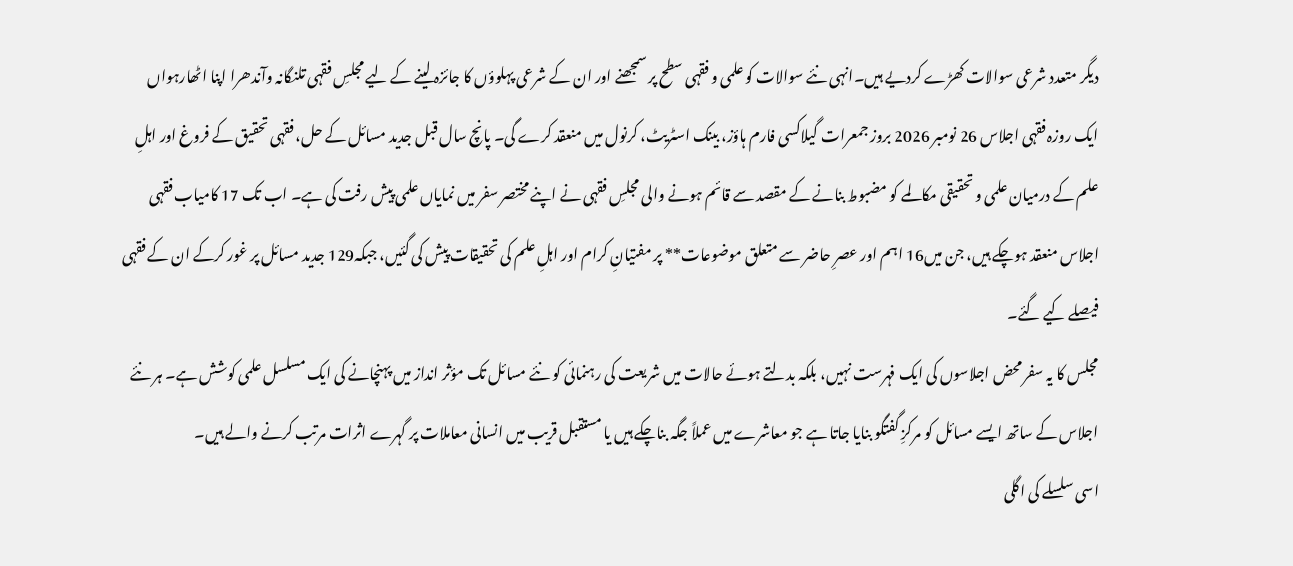دیگر متعدد شرعی سوالات کھڑے کردیے ہیں۔انہی نئے سوالات کو علمی و فقہی سطح پر سمجھنے اور ان کے شرعی پہلوؤں کا جائزہ لینے کے لیے مجلسِ فقہی تلنگانہ وآندھرا اپنا اٹھارہواں ایک روزہ فقہی اجلاس 26 نومبر 2026 بروز جمعرات گیلاکسی فارم ہاؤز، بینک اسٹریٹ، کرنول میں منعقد کرے گی۔ پانچ سال قبل جدید مسائل کے حل، فقہی تحقیق کے فروغ اور اہلِ علم کے درمیان علمی و تحقیقی مکالمے کو مضبوط بنانے کے مقصد سے قائم ہونے والی مجلسِ فقہی نے اپنے مختصر سفر میں نمایاں علمی پیش رفت کی ہے۔ اب تک 17 کامیاب فقہی اجلاس منعقد ہوچکے ہیں، جن میں16 اہم اور عصرِ حاضر سے متعلق موضوعات** پر مفتیانِ کرام اور اہلِ علم کی تحقیقات پیش کی گئیں، جبکہ129 جدید مسائل پر غور کرکے ان کے فقہی فیصلے کیے گئے۔
مجلس کا یہ سفر محض اجلاسوں کی ایک فہرست نہیں، بلکہ بدلتے ہوئے حالات میں شریعت کی رہنمائی کو نئے مسائل تک مؤثر انداز میں پہنچانے کی ایک مسلسل علمی کوشش ہے۔ ہر نئے اجلاس کے ساتھ ایسے مسائل کو مرکزِ گفتگو بنایا جاتا ہے جو معاشرے میں عملاً جگہ بناچکے ہیں یا مستقبل قریب میں انسانی معاملات پر گہرے اثرات مرتب کرنے والے ہیں۔
اسی سلسلے کی اگلی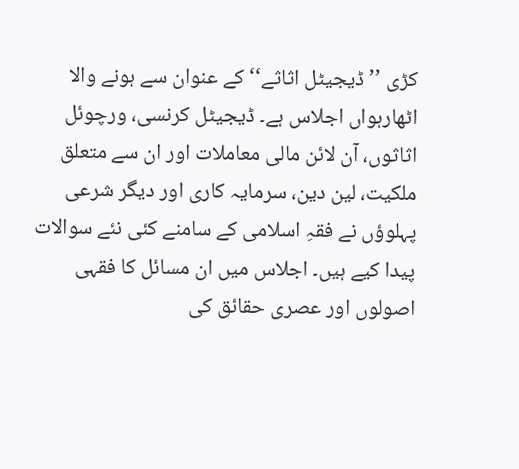کڑی ’’ڈیجیٹل اثاثے‘‘کے عنوان سے ہونے والا اٹھارہواں اجلاس ہے۔ ڈیجیٹل کرنسی، ورچوئل اثاثوں، آن لائن مالی معاملات اور ان سے متعلق ملکیت، لین دین، سرمایہ کاری اور دیگر شرعی پہلوؤں نے فقہِ اسلامی کے سامنے کئی نئے سوالات پیدا کیے ہیں۔ اجلاس میں ان مسائل کا فقہی اصولوں اور عصری حقائق کی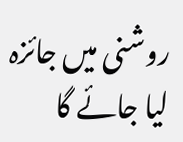روشنی میں جائزہ لیا جائے گا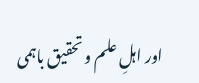اور اہلِ علم و تحقیق باہمی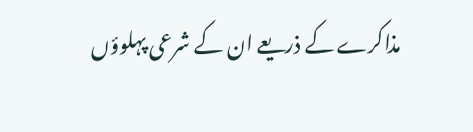مذاکرے کے ذریعے ان کے شرعی پہلوؤں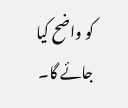کو واضح کیا جائے گا۔